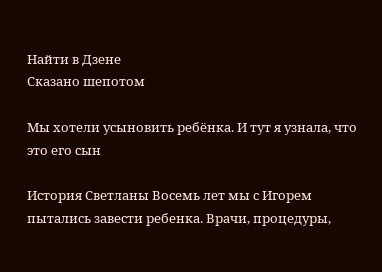Найти в Дзене
Сказано шепотом

Мы хотели усыновить ребёнка. И тут я узнала, что это его сын

История Светланы Восемь лет мы с Игорем пытались завести ребенка. Врачи, процедуры,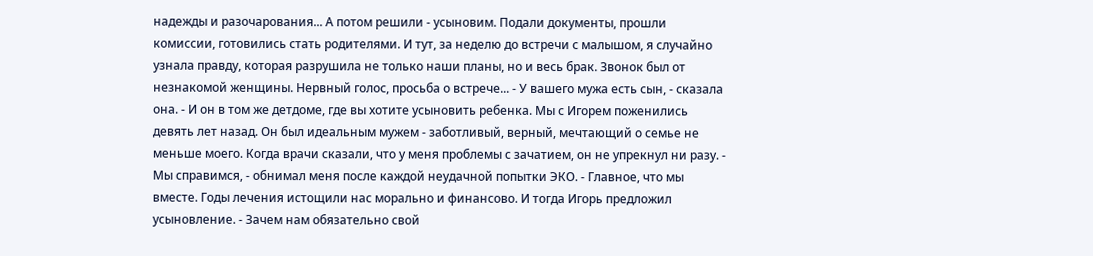надежды и разочарования... А потом решили - усыновим. Подали документы, прошли комиссии, готовились стать родителями. И тут, за неделю до встречи с малышом, я случайно узнала правду, которая разрушила не только наши планы, но и весь брак. Звонок был от незнакомой женщины. Нервный голос, просьба о встрече... - У вашего мужа есть сын, - сказала она. - И он в том же детдоме, где вы хотите усыновить ребенка. Мы с Игорем поженились девять лет назад. Он был идеальным мужем - заботливый, верный, мечтающий о семье не меньше моего. Когда врачи сказали, что у меня проблемы с зачатием, он не упрекнул ни разу. - Мы справимся, - обнимал меня после каждой неудачной попытки ЭКО. - Главное, что мы вместе. Годы лечения истощили нас морально и финансово. И тогда Игорь предложил усыновление. - Зачем нам обязательно свой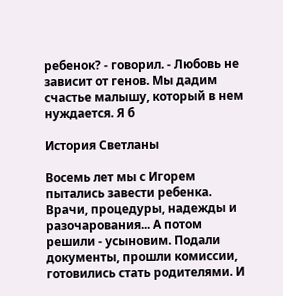ребенок? - говорил. - Любовь не зависит от генов. Мы дадим счастье малышу, который в нем нуждается. Я б

История Светланы

Восемь лет мы с Игорем пытались завести ребенка. Врачи, процедуры, надежды и разочарования... А потом решили - усыновим. Подали документы, прошли комиссии, готовились стать родителями. И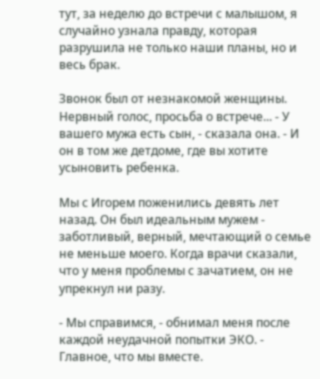тут, за неделю до встречи с малышом, я случайно узнала правду, которая разрушила не только наши планы, но и весь брак.

Звонок был от незнакомой женщины. Нервный голос, просьба о встрече... - У вашего мужа есть сын, - сказала она. - И он в том же детдоме, где вы хотите усыновить ребенка.

Мы с Игорем поженились девять лет назад. Он был идеальным мужем - заботливый, верный, мечтающий о семье не меньше моего. Когда врачи сказали, что у меня проблемы с зачатием, он не упрекнул ни разу.

- Мы справимся, - обнимал меня после каждой неудачной попытки ЭКО. - Главное, что мы вместе.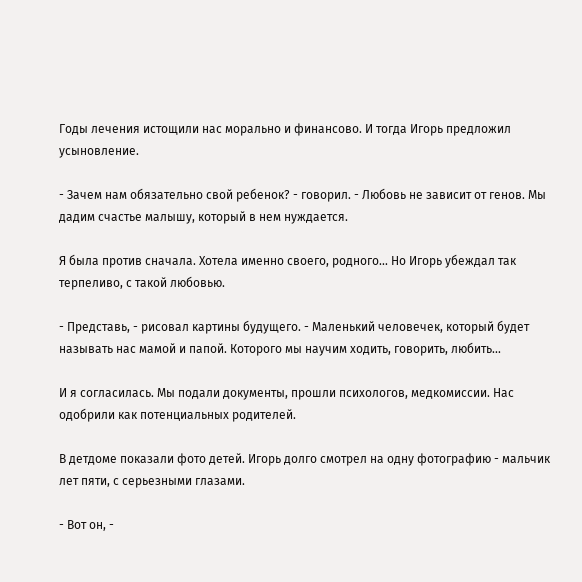Годы лечения истощили нас морально и финансово. И тогда Игорь предложил усыновление.

- Зачем нам обязательно свой ребенок? - говорил. - Любовь не зависит от генов. Мы дадим счастье малышу, который в нем нуждается.

Я была против сначала. Хотела именно своего, родного... Но Игорь убеждал так терпеливо, с такой любовью.

- Представь, - рисовал картины будущего. - Маленький человечек, который будет называть нас мамой и папой. Которого мы научим ходить, говорить, любить...

И я согласилась. Мы подали документы, прошли психологов, медкомиссии. Нас одобрили как потенциальных родителей.

В детдоме показали фото детей. Игорь долго смотрел на одну фотографию - мальчик лет пяти, с серьезными глазами.

- Вот он, -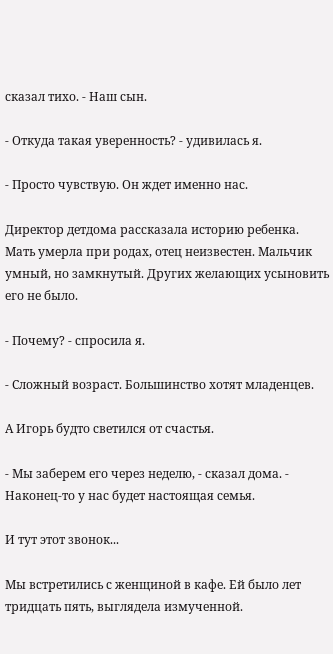сказал тихо. - Наш сын.

- Откуда такая уверенность? - удивилась я.

- Просто чувствую. Он ждет именно нас.

Директор детдома рассказала историю ребенка. Мать умерла при родах, отец неизвестен. Мальчик умный, но замкнутый. Других желающих усыновить его не было.

- Почему? - спросила я.

- Сложный возраст. Большинство хотят младенцев.

А Игорь будто светился от счастья.

- Мы заберем его через неделю, - сказал дома. - Наконец-то у нас будет настоящая семья.

И тут этот звонок...

Мы встретились с женщиной в кафе. Ей было лет тридцать пять, выглядела измученной.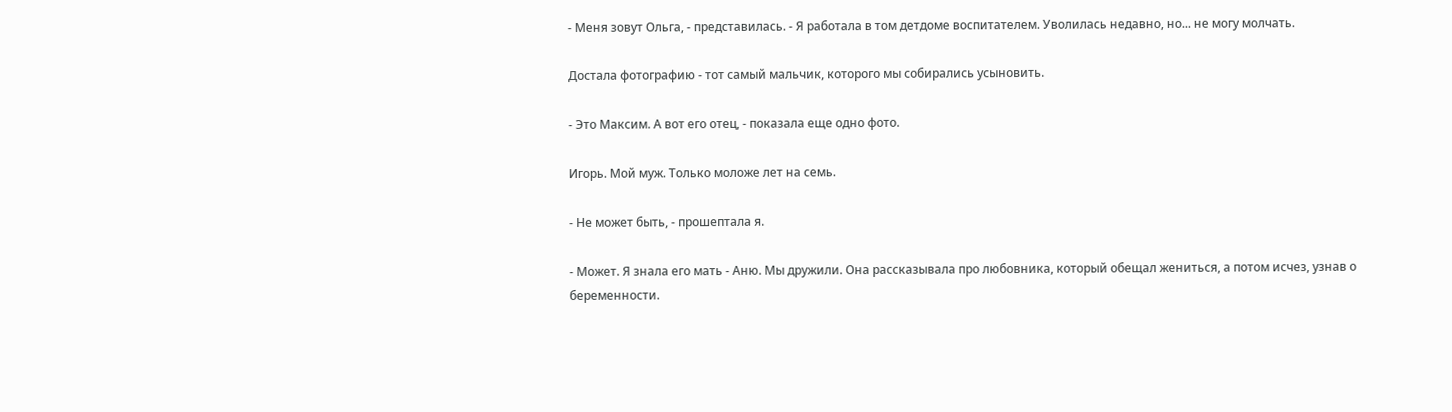- Меня зовут Ольга, - представилась. - Я работала в том детдоме воспитателем. Уволилась недавно, но... не могу молчать.

Достала фотографию - тот самый мальчик, которого мы собирались усыновить.

- Это Максим. А вот его отец, - показала еще одно фото.

Игорь. Мой муж. Только моложе лет на семь.

- Не может быть, - прошептала я.

- Может. Я знала его мать - Аню. Мы дружили. Она рассказывала про любовника, который обещал жениться, а потом исчез, узнав о беременности.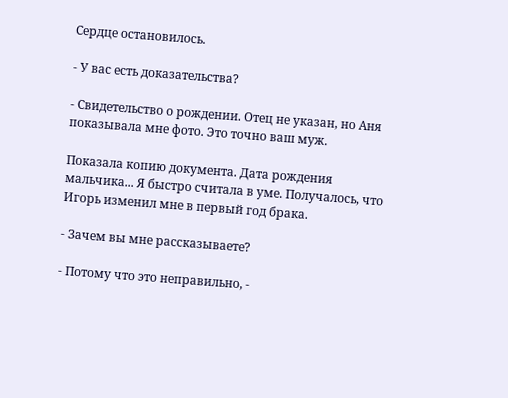Сердце остановилось.

- У вас есть доказательства?

- Свидетельство о рождении. Отец не указан, но Аня показывала мне фото. Это точно ваш муж.

Показала копию документа. Дата рождения мальчика... Я быстро считала в уме. Получалось, что Игорь изменил мне в первый год брака.

- Зачем вы мне рассказываете?

- Потому что это неправильно, -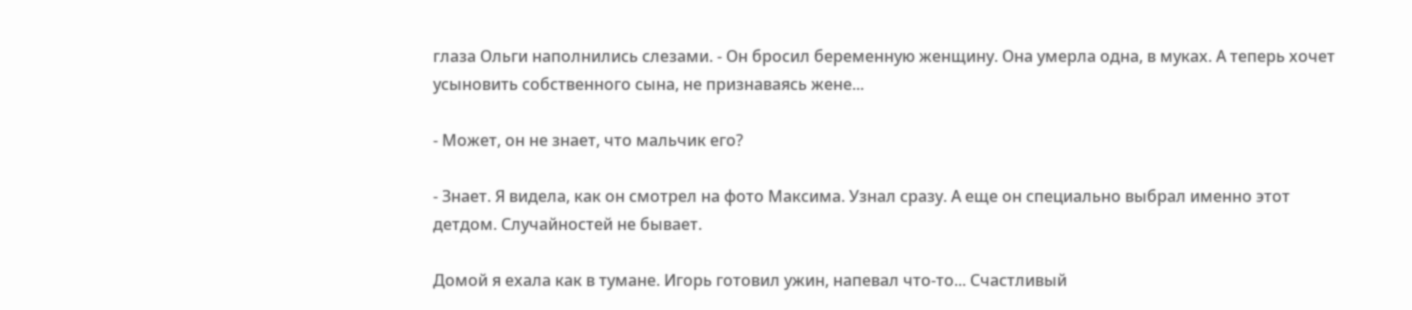глаза Ольги наполнились слезами. - Он бросил беременную женщину. Она умерла одна, в муках. А теперь хочет усыновить собственного сына, не признаваясь жене...

- Может, он не знает, что мальчик его?

- Знает. Я видела, как он смотрел на фото Максима. Узнал сразу. А еще он специально выбрал именно этот детдом. Случайностей не бывает.

Домой я ехала как в тумане. Игорь готовил ужин, напевал что-то... Счастливый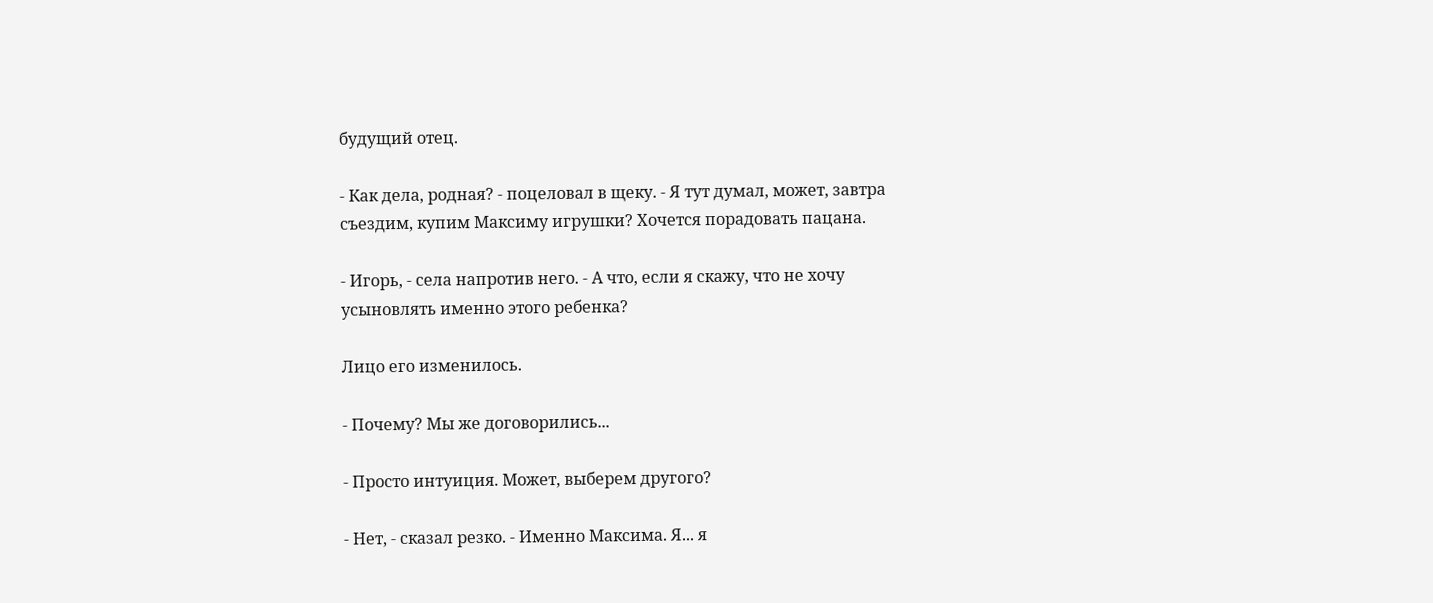будущий отец.

- Как дела, родная? - поцеловал в щеку. - Я тут думал, может, завтра съездим, купим Максиму игрушки? Хочется порадовать пацана.

- Игорь, - села напротив него. - А что, если я скажу, что не хочу усыновлять именно этого ребенка?

Лицо его изменилось.

- Почему? Мы же договорились...

- Просто интуиция. Может, выберем другого?

- Нет, - сказал резко. - Именно Максима. Я... я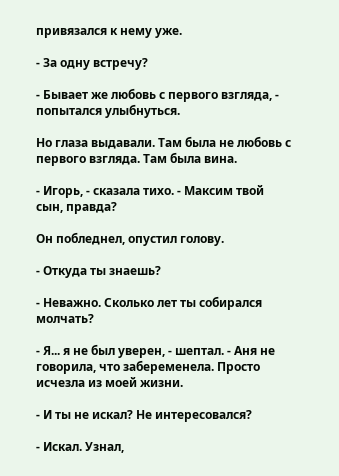привязался к нему уже.

- За одну встречу?

- Бывает же любовь с первого взгляда, - попытался улыбнуться.

Но глаза выдавали. Там была не любовь с первого взгляда. Там была вина.

- Игорь, - сказала тихо. - Максим твой сын, правда?

Он побледнел, опустил голову.

- Откуда ты знаешь?

- Неважно. Сколько лет ты собирался молчать?

- Я... я не был уверен, - шептал. - Аня не говорила, что забеременела. Просто исчезла из моей жизни.

- И ты не искал? Не интересовался?

- Искал. Узнал,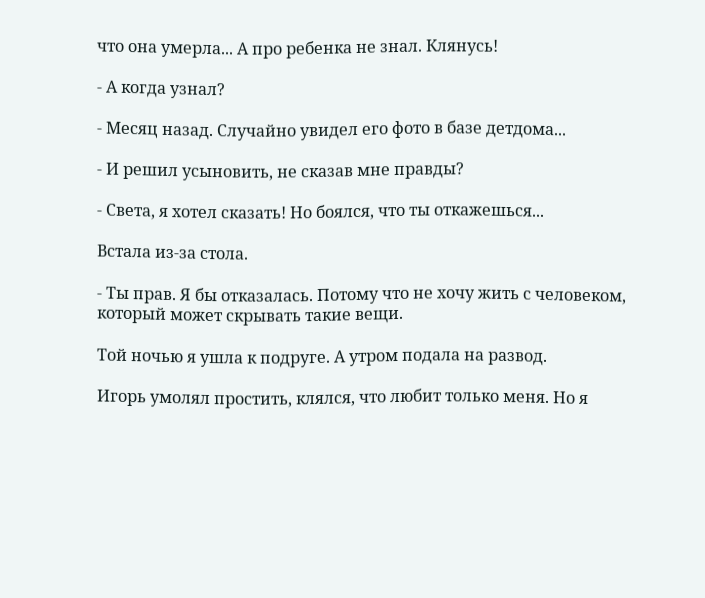что она умерла... А про ребенка не знал. Клянусь!

- А когда узнал?

- Месяц назад. Случайно увидел его фото в базе детдома...

- И решил усыновить, не сказав мне правды?

- Света, я хотел сказать! Но боялся, что ты откажешься...

Встала из-за стола.

- Ты прав. Я бы отказалась. Потому что не хочу жить с человеком, который может скрывать такие вещи.

Той ночью я ушла к подруге. А утром подала на развод.

Игорь умолял простить, клялся, что любит только меня. Но я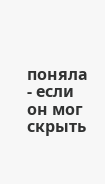поняла - если он мог скрыть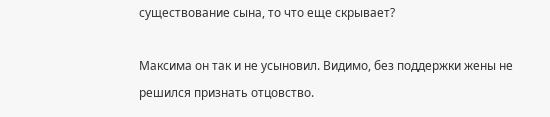существование сына, то что еще скрывает?

Максима он так и не усыновил. Видимо, без поддержки жены не решился признать отцовство.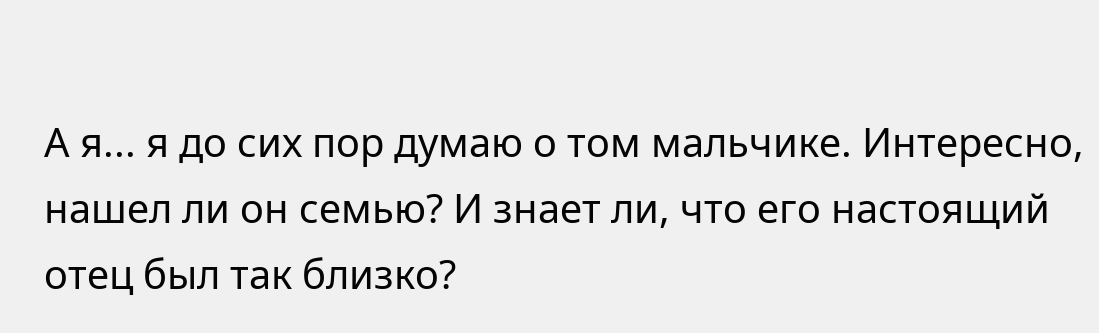А я... я до сих пор думаю о том мальчике. Интересно, нашел ли он семью? И знает ли, что его настоящий отец был так близко?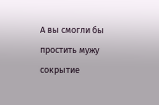А вы смогли бы простить мужу сокрытие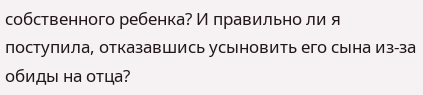собственного ребенка? И правильно ли я поступила, отказавшись усыновить его сына из-за обиды на отца?